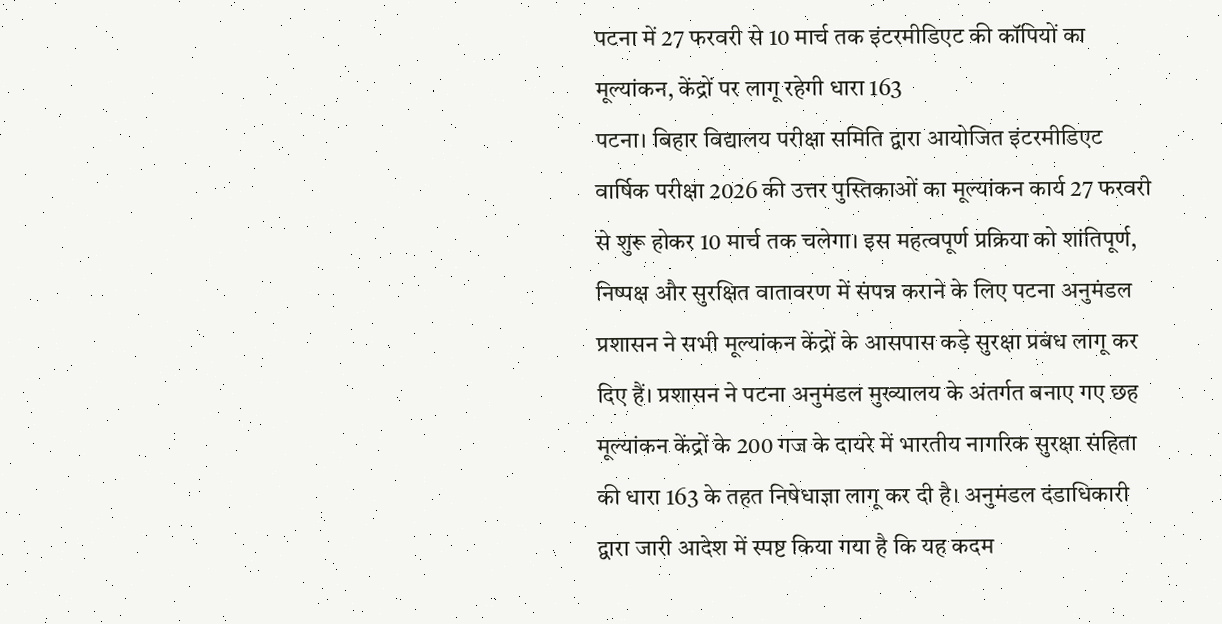पटना में 27 फरवरी से 10 मार्च तक इंटरमीडिएट की कॉपियों का मूल्यांकन, केंद्रों पर लागू रहेगी धारा 163
पटना। बिहार विद्यालय परीक्षा समिति द्वारा आयोजित इंटरमीडिएट वार्षिक परीक्षा 2026 की उत्तर पुस्तिकाओं का मूल्यांकन कार्य 27 फरवरी से शुरू होकर 10 मार्च तक चलेगा। इस महत्वपूर्ण प्रक्रिया को शांतिपूर्ण, निष्पक्ष और सुरक्षित वातावरण में संपन्न कराने के लिए पटना अनुमंडल प्रशासन ने सभी मूल्यांकन केंद्रों के आसपास कड़े सुरक्षा प्रबंध लागू कर दिए हैं। प्रशासन ने पटना अनुमंडल मुख्यालय के अंतर्गत बनाए गए छह मूल्यांकन केंद्रों के 200 गज के दायरे में भारतीय नागरिक सुरक्षा संहिता की धारा 163 के तहत निषेधाज्ञा लागू कर दी है। अनुमंडल दंडाधिकारी द्वारा जारी आदेश में स्पष्ट किया गया है कि यह कदम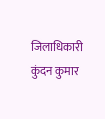जिलाधिकारी कुंदन कुमार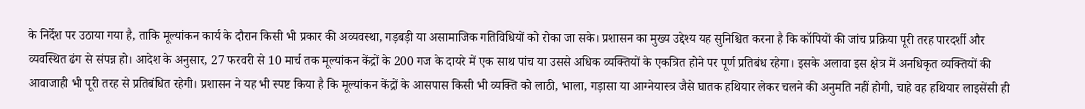के निर्देश पर उठाया गया है, ताकि मूल्यांकन कार्य के दौरान किसी भी प्रकार की अव्यवस्था, गड़बड़ी या असामाजिक गतिविधियों को रोका जा सके। प्रशासन का मुख्य उद्देश्य यह सुनिश्चित करना है कि कॉपियों की जांच प्रक्रिया पूरी तरह पारदर्शी और व्यवस्थित ढंग से संपन्न हो। आदेश के अनुसार, 27 फरवरी से 10 मार्च तक मूल्यांकन केंद्रों के 200 गज के दायरे में एक साथ पांच या उससे अधिक व्यक्तियों के एकत्रित होने पर पूर्ण प्रतिबंध रहेगा। इसके अलावा इस क्षेत्र में अनधिकृत व्यक्तियों की आवाजाही भी पूरी तरह से प्रतिबंधित रहेगी। प्रशासन ने यह भी स्पष्ट किया है कि मूल्यांकन केंद्रों के आसपास किसी भी व्यक्ति को लाठी, भाला, गड़ासा या आग्नेयास्त्र जैसे घातक हथियार लेकर चलने की अनुमति नहीं होगी, चाहे वह हथियार लाइसेंसी ही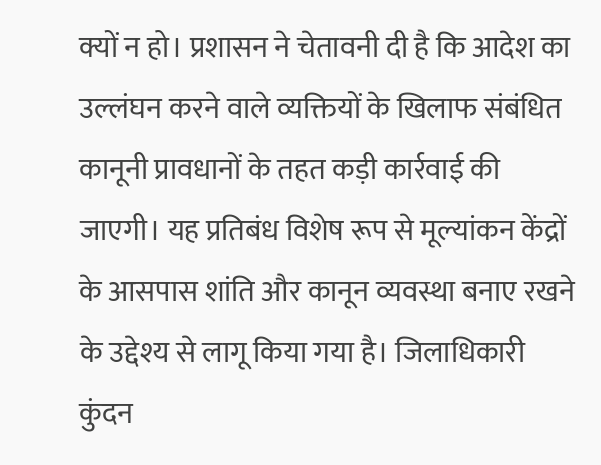क्यों न हो। प्रशासन ने चेतावनी दी है कि आदेश का उल्लंघन करने वाले व्यक्तियों के खिलाफ संबंधित कानूनी प्रावधानों के तहत कड़ी कार्रवाई की जाएगी। यह प्रतिबंध विशेष रूप से मूल्यांकन केंद्रों के आसपास शांति और कानून व्यवस्था बनाए रखने के उद्देश्य से लागू किया गया है। जिलाधिकारी कुंदन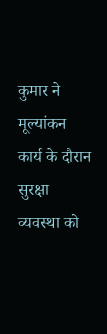कुमार ने मूल्यांकन कार्य के दौरान सुरक्षा व्यवस्था को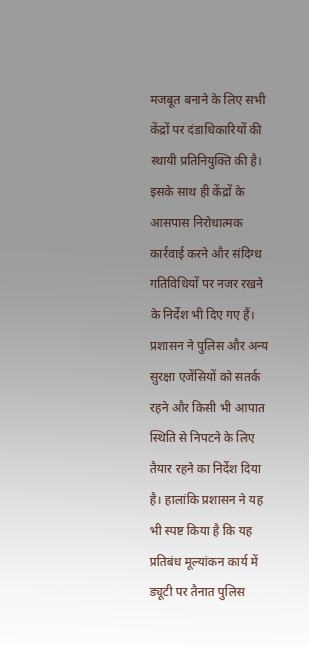मजबूत बनाने के लिए सभी केंद्रों पर दंडाधिकारियों की स्थायी प्रतिनियुक्ति की है। इसके साथ ही केंद्रों के आसपास निरोधात्मक कार्रवाई करने और संदिग्ध गतिविधियों पर नजर रखने के निर्देश भी दिए गए हैं। प्रशासन ने पुलिस और अन्य सुरक्षा एजेंसियों को सतर्क रहने और किसी भी आपात स्थिति से निपटने के लिए तैयार रहने का निर्देश दिया है। हालांकि प्रशासन ने यह भी स्पष्ट किया है कि यह प्रतिबंध मूल्यांकन कार्य में ड्यूटी पर तैनात पुलिस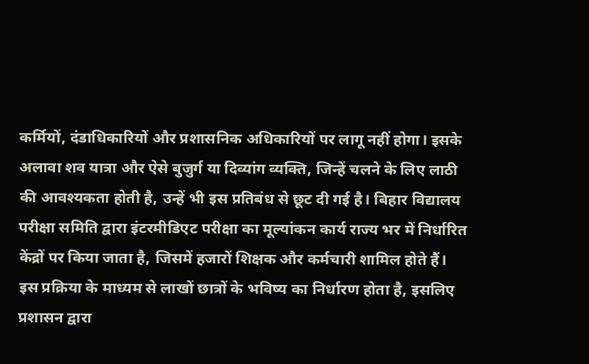कर्मियों, दंडाधिकारियों और प्रशासनिक अधिकारियों पर लागू नहीं होगा। इसके अलावा शव यात्रा और ऐसे बुजुर्ग या दिव्यांग व्यक्ति, जिन्हें चलने के लिए लाठी की आवश्यकता होती है, उन्हें भी इस प्रतिबंध से छूट दी गई है। बिहार विद्यालय परीक्षा समिति द्वारा इंटरमीडिएट परीक्षा का मूल्यांकन कार्य राज्य भर में निर्धारित केंद्रों पर किया जाता है, जिसमें हजारों शिक्षक और कर्मचारी शामिल होते हैं। इस प्रक्रिया के माध्यम से लाखों छात्रों के भविष्य का निर्धारण होता है, इसलिए प्रशासन द्वारा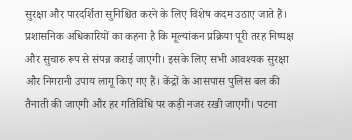सुरक्षा और पारदर्शिता सुनिश्चित करने के लिए विशेष कदम उठाए जाते हैं। प्रशासनिक अधिकारियों का कहना है कि मूल्यांकन प्रक्रिया पूरी तरह निष्पक्ष और सुचारु रूप से संपन्न कराई जाएगी। इसके लिए सभी आवश्यक सुरक्षा और निगरानी उपाय लागू किए गए हैं। केंद्रों के आसपास पुलिस बल की तैनाती की जाएगी और हर गतिविधि पर कड़ी नजर रखी जाएगी। पटना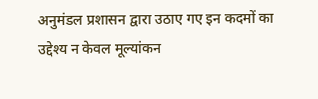अनुमंडल प्रशासन द्वारा उठाए गए इन कदमों का उद्देश्य न केवल मूल्यांकन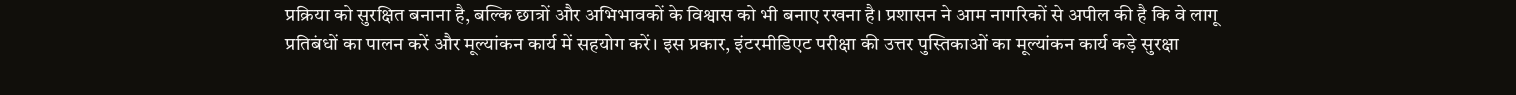प्रक्रिया को सुरक्षित बनाना है, बल्कि छात्रों और अभिभावकों के विश्वास को भी बनाए रखना है। प्रशासन ने आम नागरिकों से अपील की है कि वे लागू प्रतिबंधों का पालन करें और मूल्यांकन कार्य में सहयोग करें। इस प्रकार, इंटरमीडिएट परीक्षा की उत्तर पुस्तिकाओं का मूल्यांकन कार्य कड़े सुरक्षा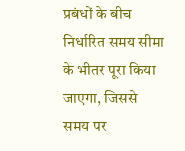प्रबंधों के बीच निर्धारित समय सीमा के भीतर पूरा किया जाएगा, जिससे समय पर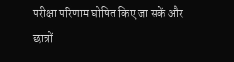परीक्षा परिणाम घोषित किए जा सकें और छात्रों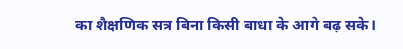का शैक्षणिक सत्र बिना किसी बाधा के आगे बढ़ सके।